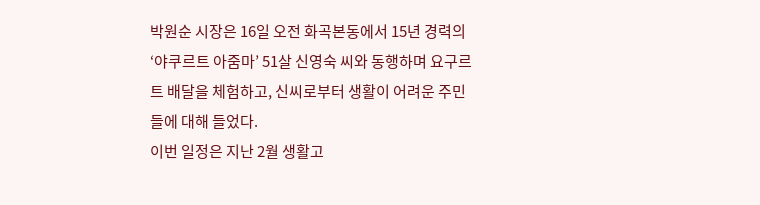박원순 시장은 16일 오전 화곡본동에서 15년 경력의 ‘야쿠르트 아줌마’ 51살 신영숙 씨와 동행하며 요구르트 배달을 체험하고, 신씨로부터 생활이 어려운 주민들에 대해 들었다.
이번 일정은 지난 2월 생활고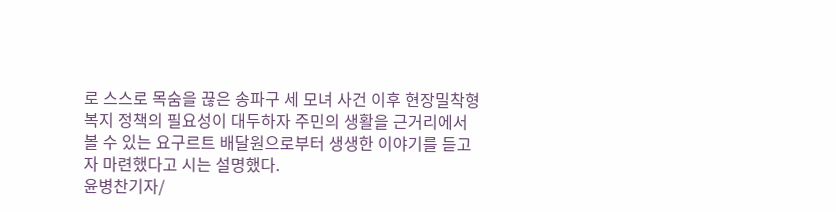로 스스로 목숨을 끊은 송파구 세 모녀 사건 이후 현장밀착형 복지 정책의 필요성이 대두하자 주민의 생활을 근거리에서 볼 수 있는 요구르트 배달원으로부터 생생한 이야기를 듣고자 마련했다고 시는 설명했다.
윤병찬기자/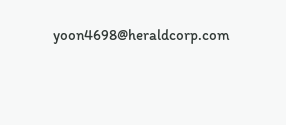yoon4698@heraldcorp.com